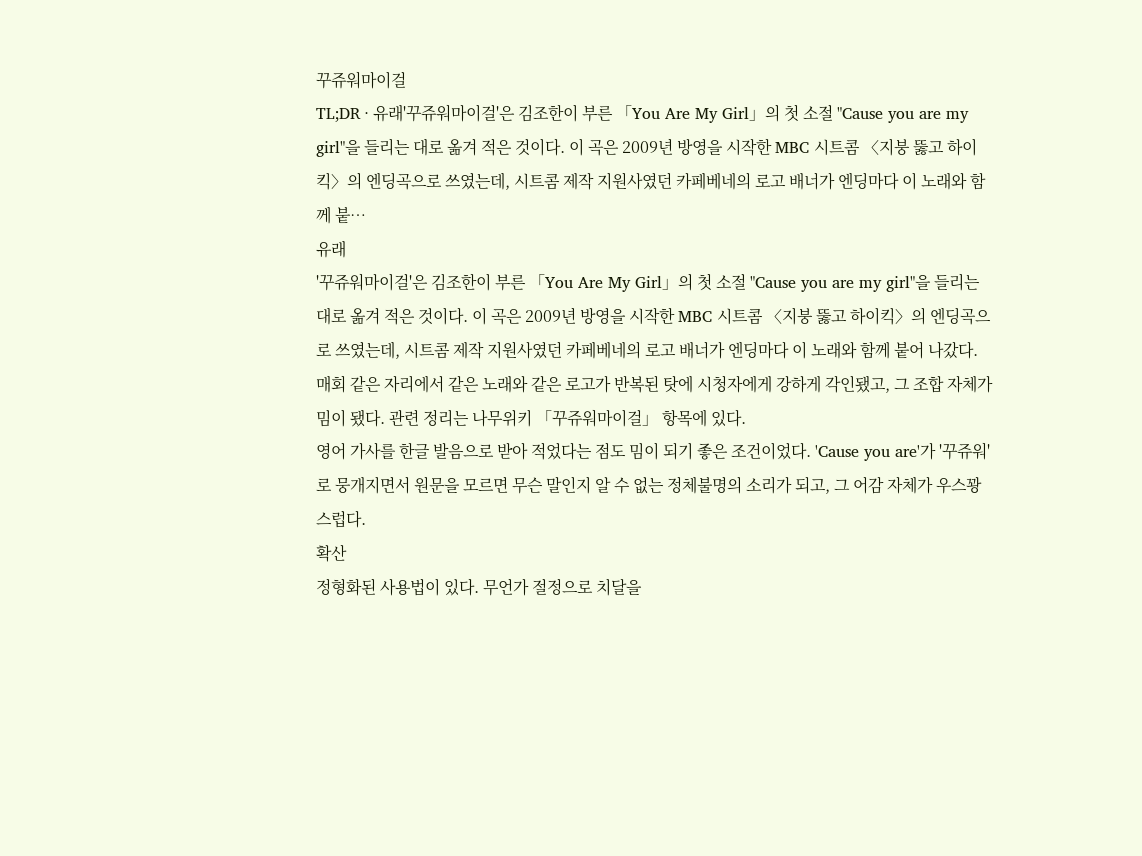꾸쥬워마이걸
TL;DR · 유래'꾸쥬워마이걸'은 김조한이 부른 「You Are My Girl」의 첫 소절 "Cause you are my girl"을 들리는 대로 옮겨 적은 것이다. 이 곡은 2009년 방영을 시작한 MBC 시트콤 〈지붕 뚫고 하이킥〉의 엔딩곡으로 쓰였는데, 시트콤 제작 지원사였던 카페베네의 로고 배너가 엔딩마다 이 노래와 함께 붙…
유래
'꾸쥬워마이걸'은 김조한이 부른 「You Are My Girl」의 첫 소절 "Cause you are my girl"을 들리는 대로 옮겨 적은 것이다. 이 곡은 2009년 방영을 시작한 MBC 시트콤 〈지붕 뚫고 하이킥〉의 엔딩곡으로 쓰였는데, 시트콤 제작 지원사였던 카페베네의 로고 배너가 엔딩마다 이 노래와 함께 붙어 나갔다. 매회 같은 자리에서 같은 노래와 같은 로고가 반복된 탓에 시청자에게 강하게 각인됐고, 그 조합 자체가 밈이 됐다. 관련 정리는 나무위키 「꾸쥬워마이걸」 항목에 있다.
영어 가사를 한글 발음으로 받아 적었다는 점도 밈이 되기 좋은 조건이었다. 'Cause you are'가 '꾸쥬워'로 뭉개지면서 원문을 모르면 무슨 말인지 알 수 없는 정체불명의 소리가 되고, 그 어감 자체가 우스꽝스럽다.
확산
정형화된 사용법이 있다. 무언가 절정으로 치달을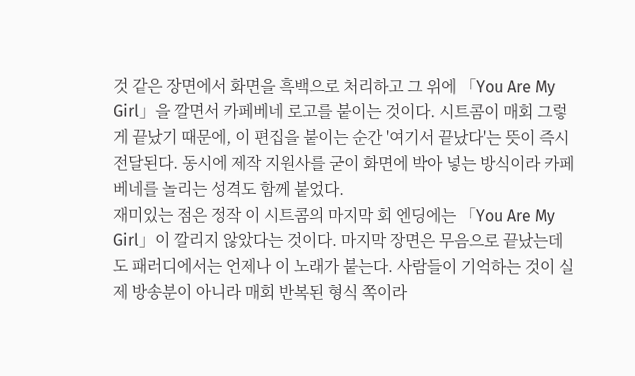것 같은 장면에서 화면을 흑백으로 처리하고 그 위에 「You Are My Girl」을 깔면서 카페베네 로고를 붙이는 것이다. 시트콤이 매회 그렇게 끝났기 때문에, 이 편집을 붙이는 순간 '여기서 끝났다'는 뜻이 즉시 전달된다. 동시에 제작 지원사를 굳이 화면에 박아 넣는 방식이라 카페베네를 놀리는 성격도 함께 붙었다.
재미있는 점은 정작 이 시트콤의 마지막 회 엔딩에는 「You Are My Girl」이 깔리지 않았다는 것이다. 마지막 장면은 무음으로 끝났는데도 패러디에서는 언제나 이 노래가 붙는다. 사람들이 기억하는 것이 실제 방송분이 아니라 매회 반복된 형식 쪽이라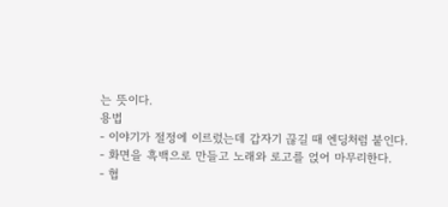는 뜻이다.
용법
- 이야기가 절정에 이르렀는데 갑자기 끊길 때 엔딩처럼 붙인다.
- 화면을 흑백으로 만들고 노래와 로고를 얹어 마무리한다.
- 협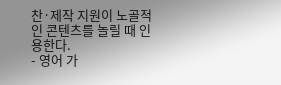찬·제작 지원이 노골적인 콘텐츠를 놀릴 때 인용한다.
- 영어 가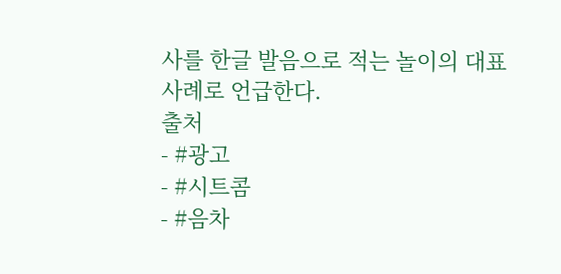사를 한글 발음으로 적는 놀이의 대표 사례로 언급한다.
출처
- #광고
- #시트콤
- #음차